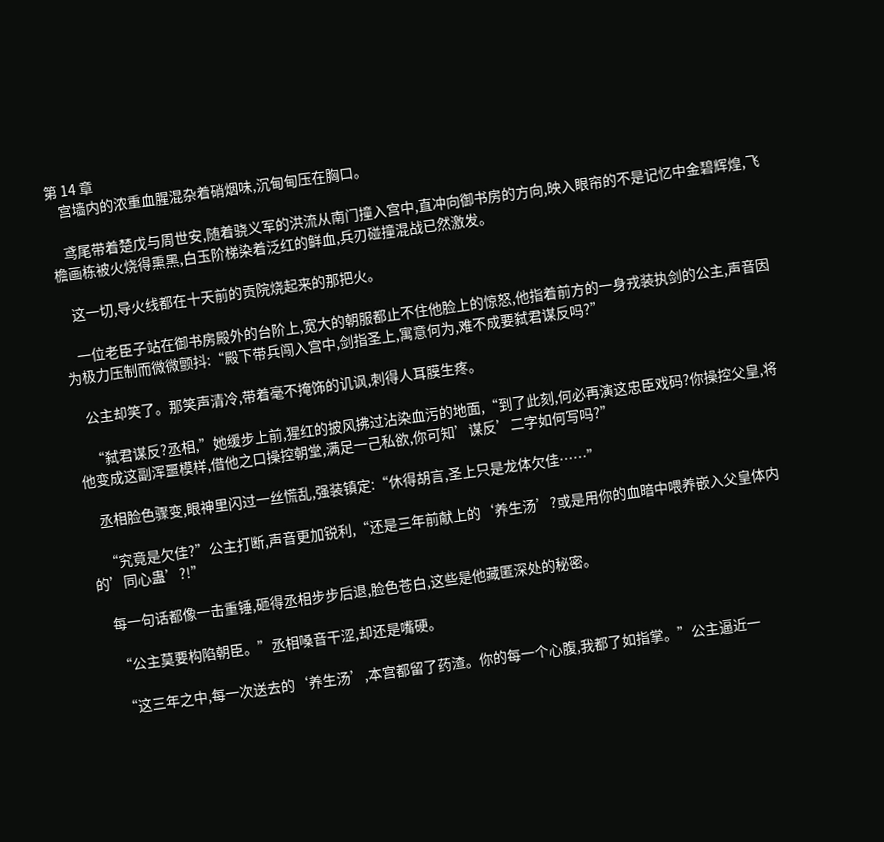第 14 章
    宫墙内的浓重血腥混杂着硝烟味,沉甸甸压在胸口。

    鸢尾带着楚戊与周世安,随着骁义军的洪流从南门撞入宫中,直冲向御书房的方向,映入眼帘的不是记忆中金碧辉煌,飞檐画栋被火烧得熏黑,白玉阶梯染着泛红的鲜血,兵刃碰撞混战已然激发。

    这一切,导火线都在十天前的贡院烧起来的那把火。

    一位老臣子站在御书房殿外的台阶上,宽大的朝服都止不住他脸上的惊怒,他指着前方的一身戎装执剑的公主,声音因为极力压制而微微颤抖:“殿下带兵闯入宫中,剑指圣上,寓意何为,难不成要弑君谋反吗?”

    公主却笑了。那笑声清冷,带着毫不掩饰的讥讽,刺得人耳膜生疼。

    “弑君谋反?丞相,”她缓步上前,猩红的披风拂过沾染血污的地面,“到了此刻,何必再演这忠臣戏码?你操控父皇,将他变成这副浑噩模样,借他之口操控朝堂,满足一己私欲,你可知’谋反’二字如何写吗?”

    丞相脸色骤变,眼神里闪过一丝慌乱,强装镇定:“休得胡言,圣上只是龙体欠佳……”

    “究竟是欠佳?”公主打断,声音更加锐利,“还是三年前献上的‘养生汤’?或是用你的血暗中喂养嵌入父皇体内的’同心蛊’?!”

    每一句话都像一击重锤,砸得丞相步步后退,脸色苍白,这些是他藏匿深处的秘密。

    “公主莫要构陷朝臣。”丞相嗓音干涩,却还是嘴硬。

    “这三年之中,每一次送去的‘养生汤’,本宫都留了药渣。你的每一个心腹,我都了如指掌。”公主逼近一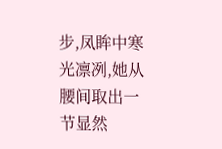步,凤眸中寒光凛冽,她从腰间取出一节显然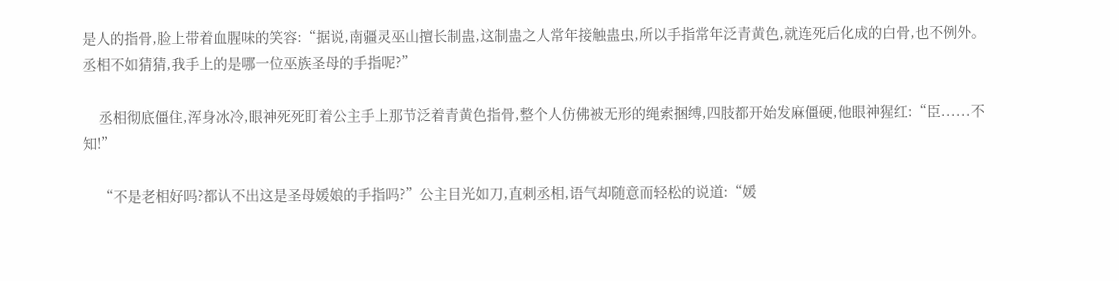是人的指骨,脸上带着血腥味的笑容:“据说,南疆灵巫山擅长制蛊,这制蛊之人常年接触蛊虫,所以手指常年泛青黄色,就连死后化成的白骨,也不例外。丞相不如猜猜,我手上的是哪一位巫族圣母的手指呢?”

    丞相彻底僵住,浑身冰冷,眼神死死盯着公主手上那节泛着青黄色指骨,整个人仿佛被无形的绳索捆缚,四肢都开始发麻僵硬,他眼神猩红:“臣......不知!”

    “不是老相好吗?都认不出这是圣母媛娘的手指吗?”公主目光如刀,直刺丞相,语气却随意而轻松的说道:“媛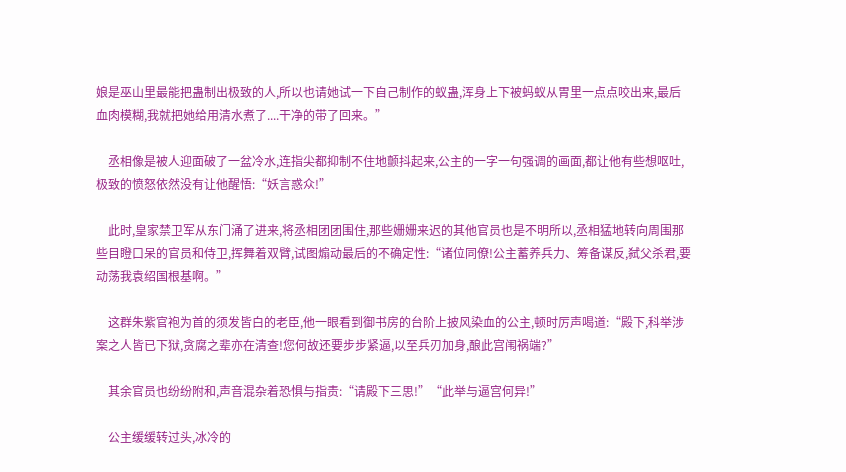娘是巫山里最能把蛊制出极致的人,所以也请她试一下自己制作的蚁蛊,浑身上下被蚂蚁从胃里一点点咬出来,最后血肉模糊,我就把她给用清水煮了....干净的带了回来。”

    丞相像是被人迎面破了一盆冷水,连指尖都抑制不住地颤抖起来,公主的一字一句强调的画面,都让他有些想呕吐,极致的愤怒依然没有让他醒悟:“妖言惑众!”

    此时,皇家禁卫军从东门涌了进来,将丞相团团围住,那些姗姗来迟的其他官员也是不明所以,丞相猛地转向周围那些目瞪口呆的官员和侍卫,挥舞着双臂,试图煽动最后的不确定性:“诸位同僚!公主蓄养兵力、筹备谋反,弑父杀君,要动荡我袁绍国根基啊。”

    这群朱紫官袍为首的须发皆白的老臣,他一眼看到御书房的台阶上披风染血的公主,顿时厉声喝道:“殿下,科举涉案之人皆已下狱,贪腐之辈亦在清查!您何故还要步步紧逼,以至兵刃加身,酿此宫闱祸端?”

    其余官员也纷纷附和,声音混杂着恐惧与指责:“请殿下三思!”“此举与逼宫何异!”

    公主缓缓转过头,冰冷的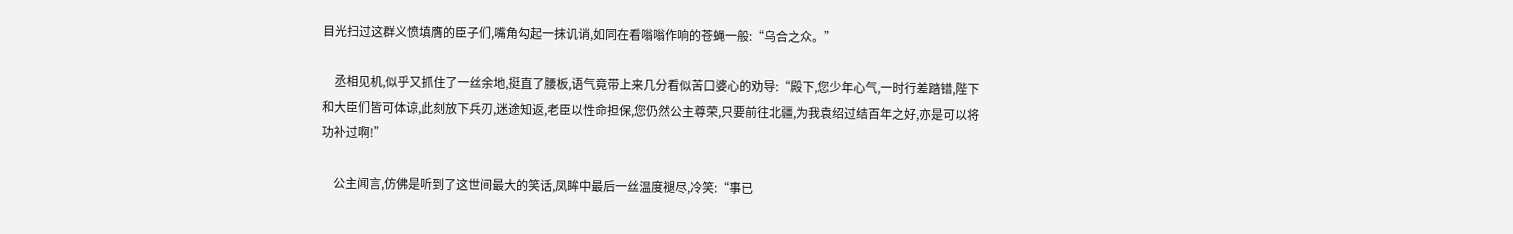目光扫过这群义愤填膺的臣子们,嘴角勾起一抹讥诮,如同在看嗡嗡作响的苍蝇一般:“乌合之众。”

    丞相见机,似乎又抓住了一丝余地,挺直了腰板,语气竟带上来几分看似苦口婆心的劝导:“殿下,您少年心气,一时行差踏错,陛下和大臣们皆可体谅,此刻放下兵刃,迷途知返,老臣以性命担保,您仍然公主尊荣,只要前往北疆,为我袁绍过结百年之好,亦是可以将功补过啊!”

    公主闻言,仿佛是听到了这世间最大的笑话,凤眸中最后一丝温度褪尽,冷笑:“事已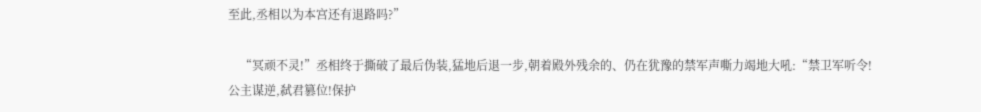至此,丞相以为本宫还有退路吗?”

    “冥顽不灵!”丞相终于撕破了最后伪装,猛地后退一步,朝着殿外残余的、仍在犹豫的禁军声嘶力竭地大吼:“禁卫军听令!公主谋逆,弑君篡位!保护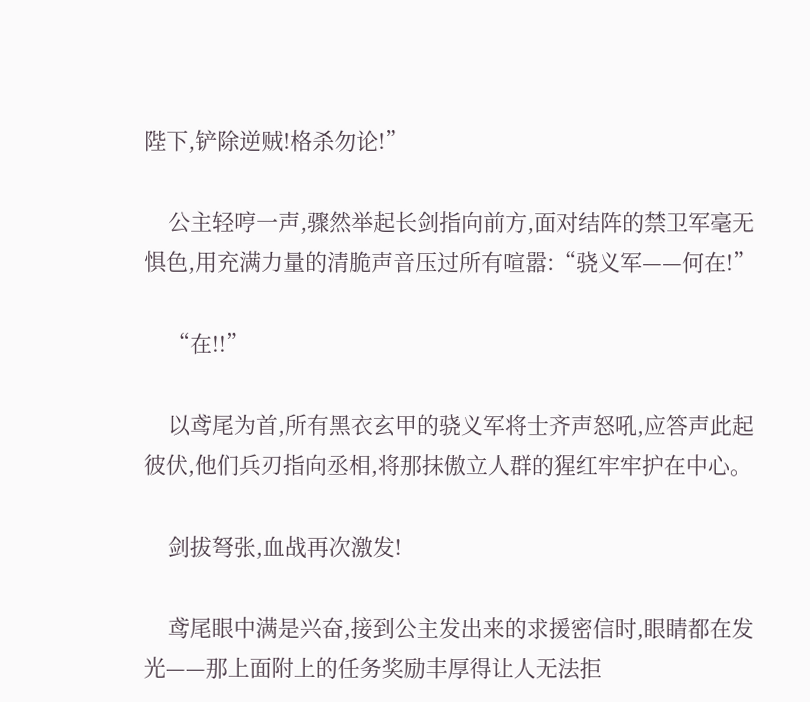陛下,铲除逆贼!格杀勿论!”

    公主轻哼一声,骤然举起长剑指向前方,面对结阵的禁卫军毫无惧色,用充满力量的清脆声音压过所有喧嚣:“骁义军——何在!”

    “在!!”

    以鸢尾为首,所有黑衣玄甲的骁义军将士齐声怒吼,应答声此起彼伏,他们兵刃指向丞相,将那抹傲立人群的猩红牢牢护在中心。

    剑拔弩张,血战再次激发!

    鸢尾眼中满是兴奋,接到公主发出来的求援密信时,眼睛都在发光——那上面附上的任务奖励丰厚得让人无法拒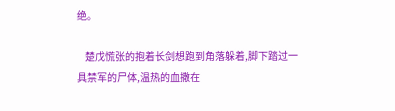绝。

    楚戊慌张的抱着长剑想跑到角落躲着,脚下踏过一具禁军的尸体,温热的血撒在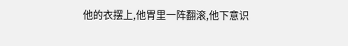他的衣摆上,他胃里一阵翻滚,他下意识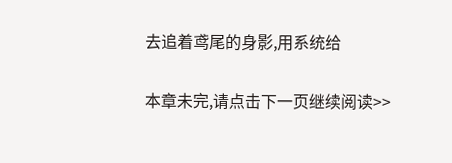去追着鸢尾的身影,用系统给

本章未完,请点击下一页继续阅读>>